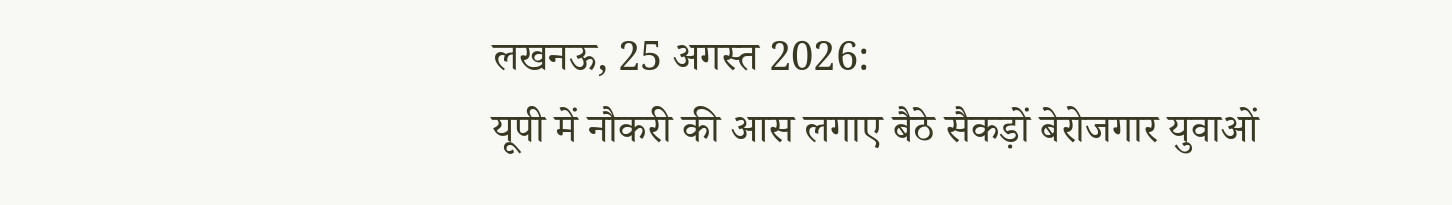लखनऊ, 25 अगस्त 2026:
यूपी में नौकरी की आस लगाए बैठे सैकड़ों बेरोजगार युवाओं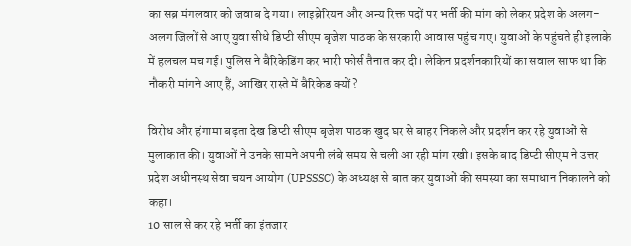का सब्र मंगलवार को जवाब दे गया। लाइब्रेरियन और अन्य रिक्त पदों पर भर्ती की मांग को लेकर प्रदेश के अलग-अलग जिलों से आए युवा सीधे डिप्टी सीएम बृजेश पाठक के सरकारी आवास पहुंच गए। युवाओं के पहुंचते ही इलाके में हलचल मच गई। पुलिस ने बैरिकेडिंग कर भारी फोर्स तैनात कर दी। लेकिन प्रदर्शनकारियों का सवाल साफ था कि नौकरी मांगने आए हैं, आखिर रास्ते में बैरिकेड क्यों?

विरोध और हंगामा बढ़ता देख डिप्टी सीएम बृजेश पाठक खुद घर से बाहर निकले और प्रदर्शन कर रहे युवाओं से मुलाकात की। युवाओं ने उनके सामने अपनी लंबे समय से चली आ रही मांग रखी। इसके बाद डिप्टी सीएम ने उत्तर प्रदेश अधीनस्थ सेवा चयन आयोग (UPSSSC) के अध्यक्ष से बात कर युवाओं की समस्या का समाधान निकालने को कहा।
10 साल से कर रहे भर्ती का इंतजार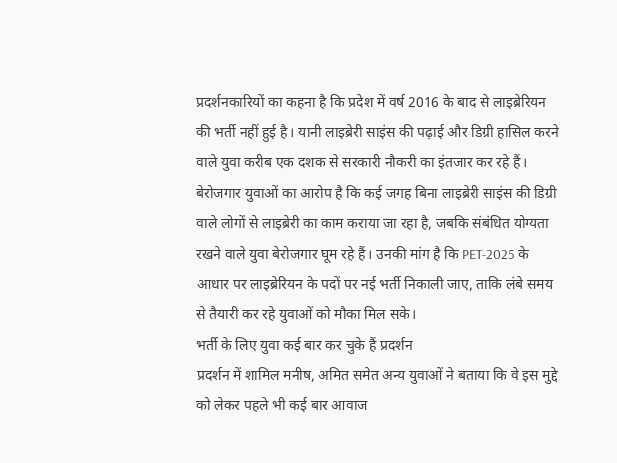प्रदर्शनकारियों का कहना है कि प्रदेश में वर्ष 2016 के बाद से लाइब्रेरियन की भर्ती नहीं हुई है। यानी लाइब्रेरी साइंस की पढ़ाई और डिग्री हासिल करने वाले युवा करीब एक दशक से सरकारी नौकरी का इंतजार कर रहे हैं। बेरोजगार युवाओं का आरोप है कि कई जगह बिना लाइब्रेरी साइंस की डिग्री वाले लोगों से लाइब्रेरी का काम कराया जा रहा है, जबकि संबंधित योग्यता रखने वाले युवा बेरोजगार घूम रहे हैं। उनकी मांग है कि PET-2025 के आधार पर लाइब्रेरियन के पदों पर नई भर्ती निकाली जाए, ताकि लंबे समय से तैयारी कर रहे युवाओं को मौका मिल सके।
भर्ती के लिए युवा कई बार कर चुके हैं प्रदर्शन
प्रदर्शन में शामिल मनीष, अमित समेत अन्य युवाओं ने बताया कि वे इस मुद्दे को लेकर पहले भी कई बार आवाज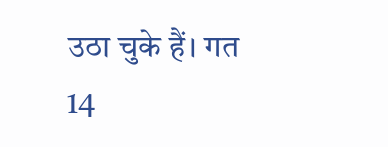उठा चुके हैं। गत 14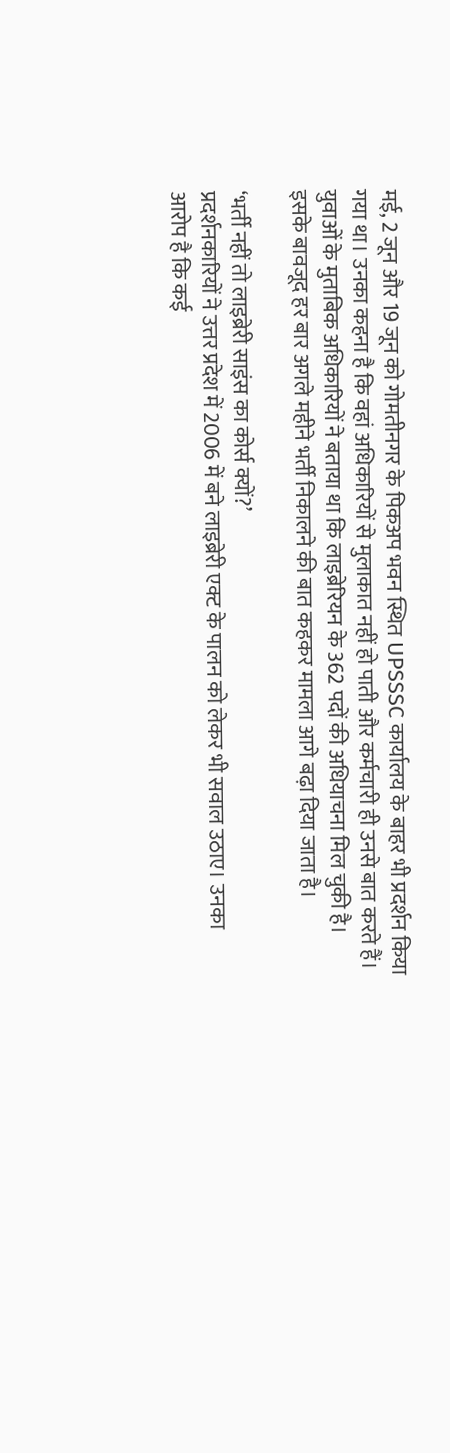मई, 2 जून और 19 जून को गोमतीनगर के पिकअप भवन स्थित UPSSSC कार्यालय के बाहर भी प्रदर्शन किया गया था। उनका कहना है कि वहां अधिकारियों से मुलाकात नहीं हो पाती और कर्मचारी ही उनसे बात करते हैं। युवाओं के मुताबिक अधिकारियों ने बताया था कि लाइब्रेरियन के 362 पदों की अधियाचना मिल चुकी है। इसके बावजूद हर बार अगले महीने भर्ती निकालने की बात कहकर मामला आगे बढ़ा दिया जाता है।

‘भर्ती नहीं तो लाइब्रेरी साइंस का कोर्स क्यों?’
प्रदर्शनकारियों ने उत्तर प्रदेश में 2006 में बने लाइब्रेरी एक्ट के पालन को लेकर भी सवाल उठाए। उनका आरोप है कि कई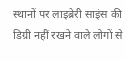स्थानों पर लाइब्रेरी साइंस की डिग्री नहीं रखने वाले लोगों से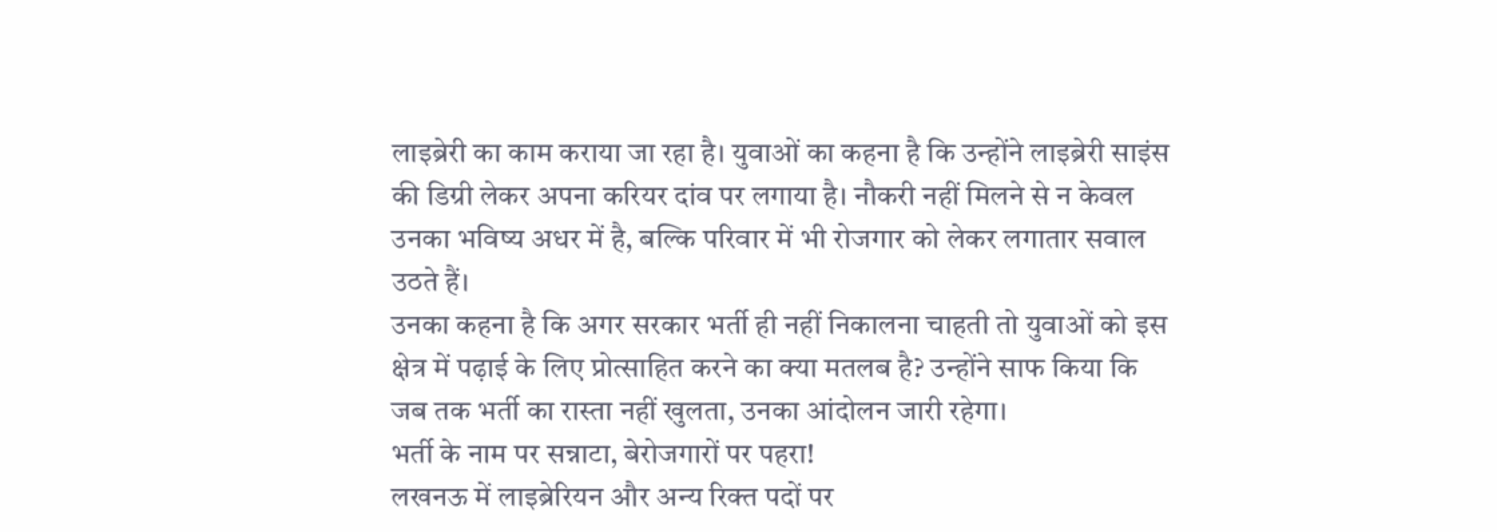लाइब्रेरी का काम कराया जा रहा है। युवाओं का कहना है कि उन्होंने लाइब्रेरी साइंस की डिग्री लेकर अपना करियर दांव पर लगाया है। नौकरी नहीं मिलने से न केवल उनका भविष्य अधर में है, बल्कि परिवार में भी रोजगार को लेकर लगातार सवाल उठते हैं।
उनका कहना है कि अगर सरकार भर्ती ही नहीं निकालना चाहती तो युवाओं को इस क्षेत्र में पढ़ाई के लिए प्रोत्साहित करने का क्या मतलब है? उन्होंने साफ किया कि जब तक भर्ती का रास्ता नहीं खुलता, उनका आंदोलन जारी रहेगा।
भर्ती के नाम पर सन्नाटा, बेरोजगारों पर पहरा!
लखनऊ में लाइब्रेरियन और अन्य रिक्त पदों पर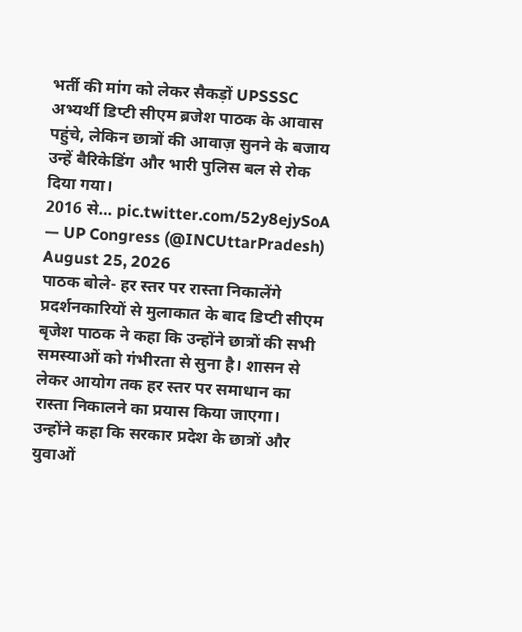भर्ती की मांग को लेकर सैकड़ों UPSSSC अभ्यर्थी डिप्टी सीएम ब्रजेश पाठक के आवास पहुंचे, लेकिन छात्रों की आवाज़ सुनने के बजाय उन्हें बैरिकेडिंग और भारी पुलिस बल से रोक दिया गया।
2016 से… pic.twitter.com/52y8ejySoA
— UP Congress (@INCUttarPradesh) August 25, 2026
पाठक बोले- हर स्तर पर रास्ता निकालेंगे
प्रदर्शनकारियों से मुलाकात के बाद डिप्टी सीएम बृजेश पाठक ने कहा कि उन्होंने छात्रों की सभी समस्याओं को गंभीरता से सुना है। शासन से लेकर आयोग तक हर स्तर पर समाधान का रास्ता निकालने का प्रयास किया जाएगा। उन्होंने कहा कि सरकार प्रदेश के छात्रों और युवाओं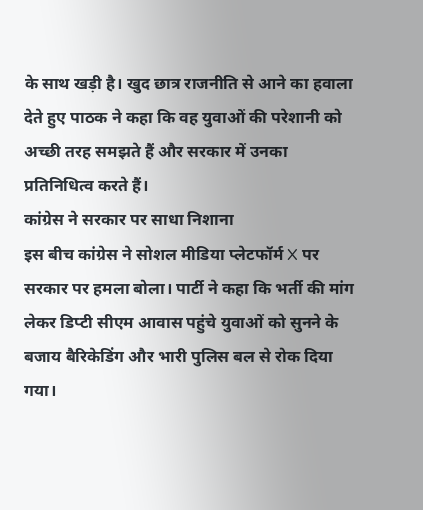के साथ खड़ी है। खुद छात्र राजनीति से आने का हवाला देते हुए पाठक ने कहा कि वह युवाओं की परेशानी को अच्छी तरह समझते हैं और सरकार में उनका प्रतिनिधित्व करते हैं।
कांग्रेस ने सरकार पर साधा निशाना
इस बीच कांग्रेस ने सोशल मीडिया प्लेटफॉर्म X पर सरकार पर हमला बोला। पार्टी ने कहा कि भर्ती की मांग लेकर डिप्टी सीएम आवास पहुंचे युवाओं को सुनने के बजाय बैरिकेडिंग और भारी पुलिस बल से रोक दिया गया।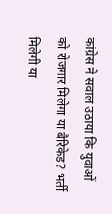कांग्रेस ने सवाल उठाया कि युवाओं को रोजगार मिलेगा या बैरिकेड? भर्ती मिलेगी या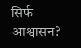सिर्फ आश्वासन?